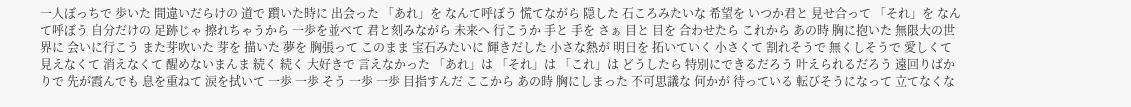一人ぼっちで 歩いた 間違いだらけの 道で 躓いた時に 出会った 「あれ」を なんて呼ぼう 慌てながら 隠した 石ころみたいな 希望を いつか君と 見せ合って 「それ」を なんて呼ぼう 自分だけの 足跡じゃ 擦れちゃうから 一歩を並べて 君と刻みながら 未来へ 行こうか 手と 手を さぁ 目と 目を 合わせたら これから あの時 胸に抱いた 無限大の世界に 会いに行こう また芽吹いた 芽を 描いた 夢を 胸張って このまま 宝石みたいに 輝きだした 小さな熱が 明日を 拓いていく 小さくて 割れそうで 無くしそうで 愛しくて 見えなくて 消えなくて 醒めないまんま 続く 続く 大好きで 言えなかった 「あれ」は 「それ」は 「これ」は どうしたら 特別にできるだろう 叶えられるだろう 遠回りばかりで 先が霞んでも 息を重ねて 涙を拭いて 一歩 一歩 そう 一歩 一歩 目指すんだ ここから あの時 胸にしまった 不可思議な 何かが 待っている 転びそうになって 立てなくな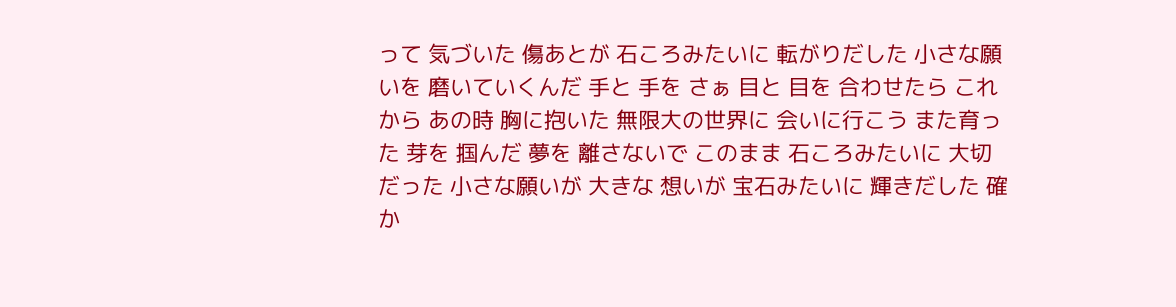って 気づいた 傷あとが 石ころみたいに 転がりだした 小さな願いを 磨いていくんだ 手と 手を さぁ 目と 目を 合わせたら これから あの時 胸に抱いた 無限大の世界に 会いに行こう また育った 芽を 掴んだ 夢を 離さないで このまま 石ころみたいに 大切だった 小さな願いが 大きな 想いが 宝石みたいに 輝きだした 確か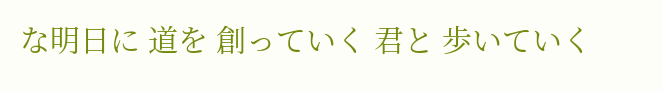な明日に 道を 創っていく 君と 歩いていく